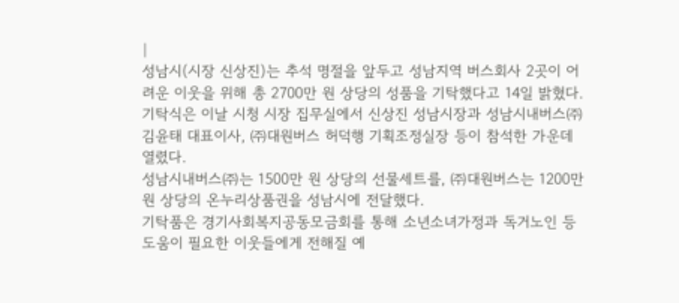|
성남시(시장 신상진)는 추석 명절을 앞두고 성남지역 버스회사 2곳이 어려운 이웃을 위해 총 2700만 원 상당의 성품을 기탁했다고 14일 밝혔다.
기탁식은 이날 시청 시장 집무실에서 신상진 성남시장과 성남시내버스㈜ 김윤태 대표이사, ㈜대원버스 허덕행 기획조정실장 등이 참석한 가운데 열렸다.
성남시내버스㈜는 1500만 원 상당의 선물세트를, ㈜대원버스는 1200만 원 상당의 온누리상품권을 성남시에 전달했다.
기탁품은 경기사회복지공동모금회를 통해 소년소녀가정과 독거노인 등 도움이 필요한 이웃들에게 전해질 예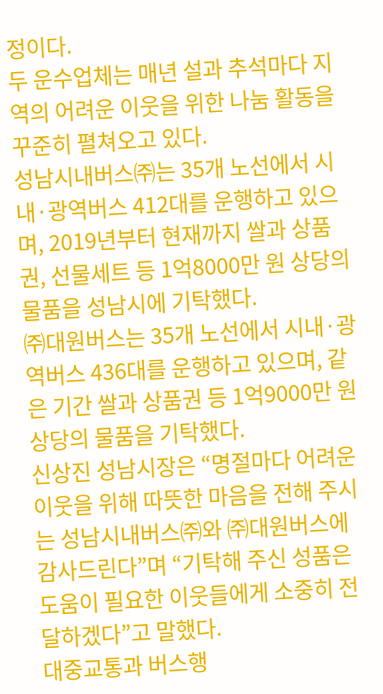정이다.
두 운수업체는 매년 설과 추석마다 지역의 어려운 이웃을 위한 나눔 활동을 꾸준히 펼쳐오고 있다.
성남시내버스㈜는 35개 노선에서 시내·광역버스 412대를 운행하고 있으며, 2019년부터 현재까지 쌀과 상품권, 선물세트 등 1억8000만 원 상당의 물품을 성남시에 기탁했다.
㈜대원버스는 35개 노선에서 시내·광역버스 436대를 운행하고 있으며, 같은 기간 쌀과 상품권 등 1억9000만 원 상당의 물품을 기탁했다.
신상진 성남시장은 “명절마다 어려운 이웃을 위해 따뜻한 마음을 전해 주시는 성남시내버스㈜와 ㈜대원버스에 감사드린다”며 “기탁해 주신 성품은 도움이 필요한 이웃들에게 소중히 전달하겠다”고 말했다.
대중교통과 버스행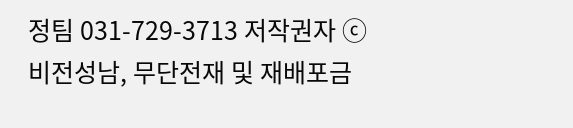정팀 031-729-3713 저작권자 ⓒ 비전성남, 무단전재 및 재배포금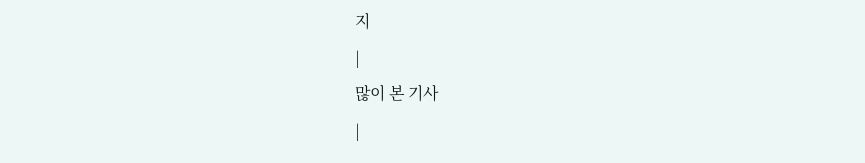지
|
많이 본 기사
|